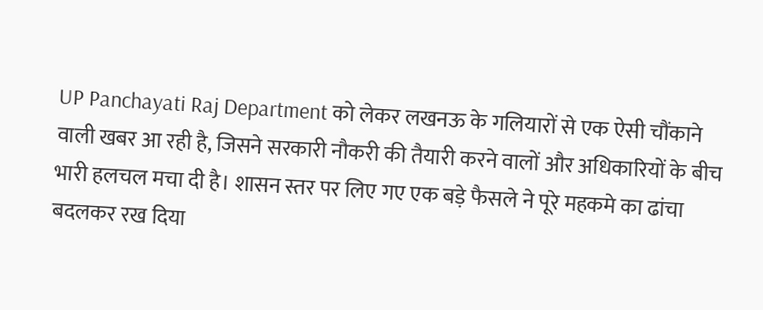UP Panchayati Raj Department को लेकर लखनऊ के गलियारों से एक ऐसी चौंकाने वाली खबर आ रही है, जिसने सरकारी नौकरी की तैयारी करने वालों और अधिकारियों के बीच भारी हलचल मचा दी है। शासन स्तर पर लिए गए एक बड़े फैसले ने पूरे महकमे का ढांचा बदलकर रख दिया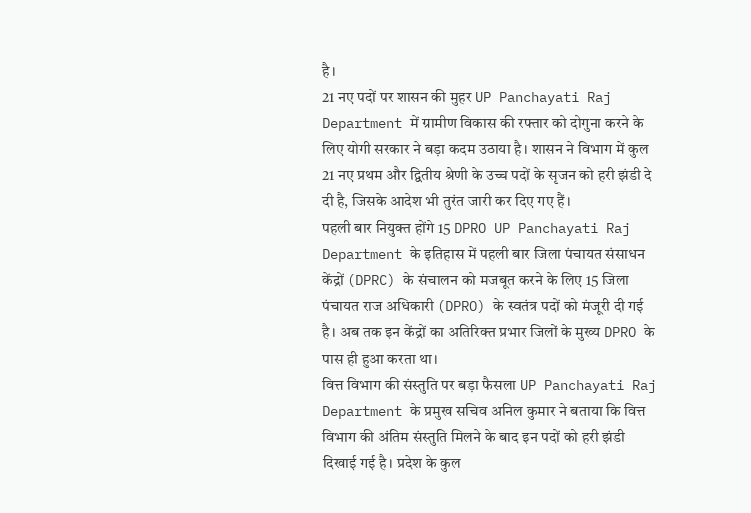है।
21 नए पदों पर शासन की मुहर UP Panchayati Raj Department में ग्रामीण विकास की रफ्तार को दोगुना करने के लिए योगी सरकार ने बड़ा कदम उठाया है। शासन ने विभाग में कुल 21 नए प्रथम और द्वितीय श्रेणी के उच्च पदों के सृजन को हरी झंडी दे दी है, जिसके आदेश भी तुरंत जारी कर दिए गए हैं।
पहली बार नियुक्त होंगे 15 DPRO UP Panchayati Raj Department के इतिहास में पहली बार जिला पंचायत संसाधन केंद्रों (DPRC) के संचालन को मजबूत करने के लिए 15 जिला पंचायत राज अधिकारी (DPRO) के स्वतंत्र पदों को मंजूरी दी गई है। अब तक इन केंद्रों का अतिरिक्त प्रभार जिलों के मुख्य DPRO के पास ही हुआ करता था।
वित्त विभाग की संस्तुति पर बड़ा फैसला UP Panchayati Raj Department के प्रमुख सचिव अनिल कुमार ने बताया कि वित्त विभाग की अंतिम संस्तुति मिलने के बाद इन पदों को हरी झंडी दिखाई गई है। प्रदेश के कुल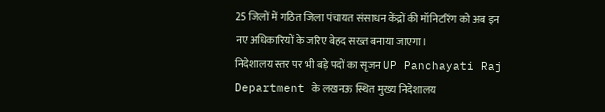25 जिलों में गठित जिला पंचायत संसाधन केंद्रों की मॉनिटरिंग को अब इन नए अधिकारियों के जरिए बेहद सख्त बनाया जाएगा।
निदेशालय स्तर पर भी बड़े पदों का सृजन UP Panchayati Raj Department के लखनऊ स्थित मुख्य निदेशालय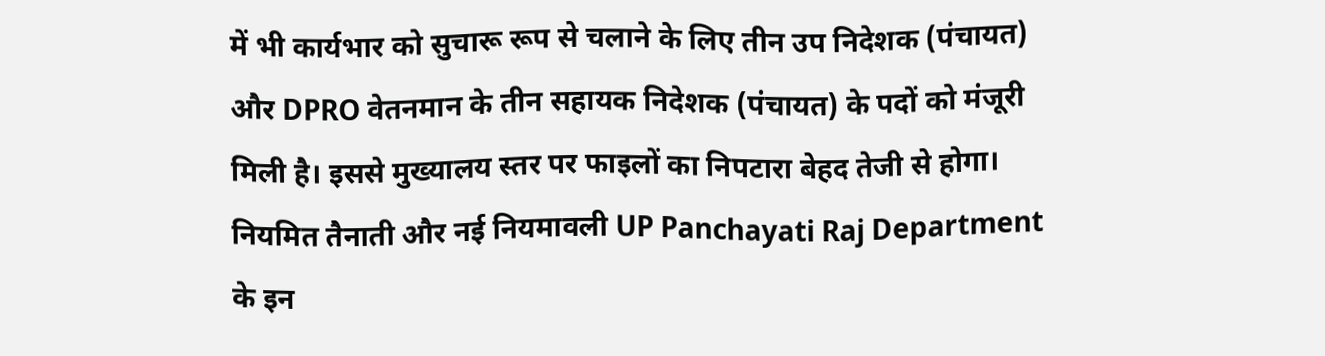में भी कार्यभार को सुचारू रूप से चलाने के लिए तीन उप निदेशक (पंचायत) और DPRO वेतनमान के तीन सहायक निदेशक (पंचायत) के पदों को मंजूरी मिली है। इससे मुख्यालय स्तर पर फाइलों का निपटारा बेहद तेजी से होगा।
नियमित तैनाती और नई नियमावली UP Panchayati Raj Department के इन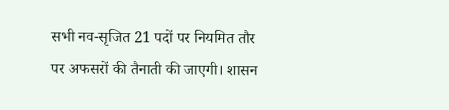सभी नव-सृजित 21 पदों पर नियमित तौर पर अफसरों की तैनाती की जाएगी। शासन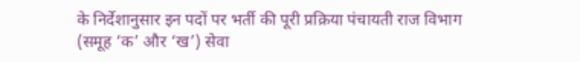के निर्देशानुसार इन पदों पर भर्ती की पूरी प्रक्रिया पंचायती राज विभाग (समूह ‘क’ और ‘ख’) सेवा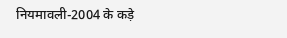नियमावली-2004 के कड़े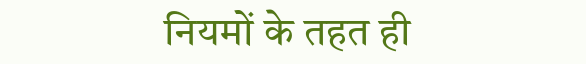नियमों के तहत ही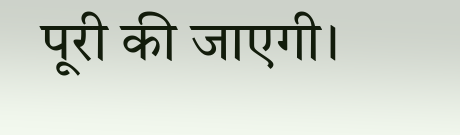पूरी की जाएगी।